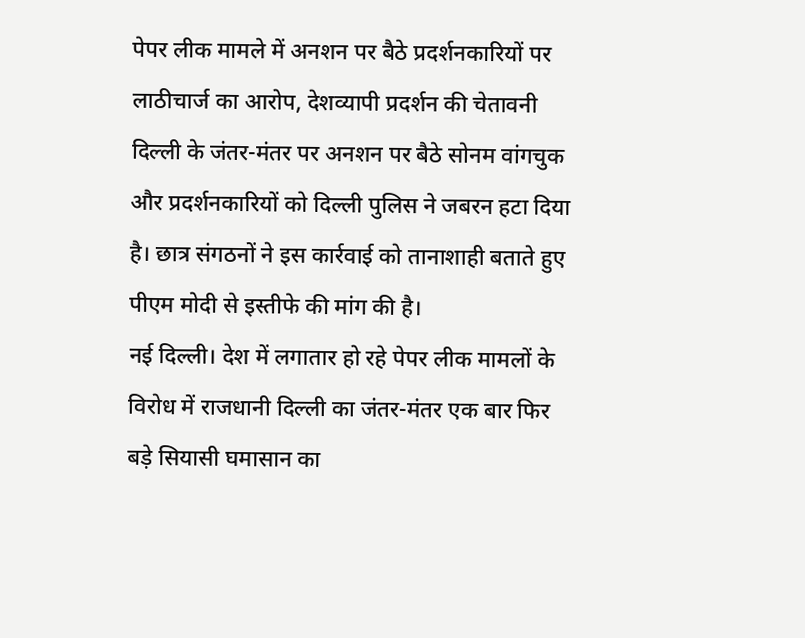पेपर लीक मामले में अनशन पर बैठे प्रदर्शनकारियों पर लाठीचार्ज का आरोप, देशव्यापी प्रदर्शन की चेतावनी
दिल्ली के जंतर-मंतर पर अनशन पर बैठे सोनम वांगचुक और प्रदर्शनकारियों को दिल्ली पुलिस ने जबरन हटा दिया है। छात्र संगठनों ने इस कार्रवाई को तानाशाही बताते हुए पीएम मोदी से इस्तीफे की मांग की है।
नई दिल्ली। देश में लगातार हो रहे पेपर लीक मामलों के विरोध में राजधानी दिल्ली का जंतर-मंतर एक बार फिर बड़े सियासी घमासान का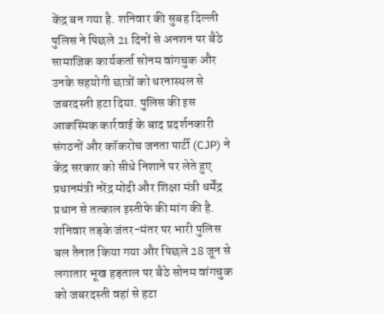केंद्र बन गया है. शनिवार की सुबह दिल्ली पुलिस ने पिछले 21 दिनों से अनशन पर बैठे सामाजिक कार्यकर्ता सोनम वांगचुक और उनके सहयोगी छात्रों को धरनास्थल से जबरदस्ती हटा दिया. पुलिस की इस आकस्मिक कार्रवाई के बाद प्रदर्शनकारी संगठनों और कॉकरोच जनता पार्टी (CJP) ने केंद्र सरकार को सीधे निशाने पर लेते हुए प्रधानमंत्री नरेंद्र मोदी और शिक्षा मंत्री धर्मेंद्र प्रधान से तत्काल इस्तीफे की मांग की है.
शनिवार तड़के जंतर-मंतर पर भारी पुलिस बल तैनात किया गया और पिछले 28 जून से लगातार भूख हड़ताल पर बैठे सोनम वांगचुक को जबरदस्ती वहां से हटा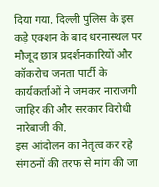दिया गया. दिल्ली पुलिस के इस कड़े एक्शन के बाद धरनास्थल पर मौजूद छात्र प्रदर्शनकारियों और कॉकरोच जनता पार्टी के कार्यकर्ताओं ने जमकर नाराजगी जाहिर की और सरकार विरोधी नारेबाजी की.
इस आंदोलन का नेतृत्व कर रहे संगठनों की तरफ से मांग की जा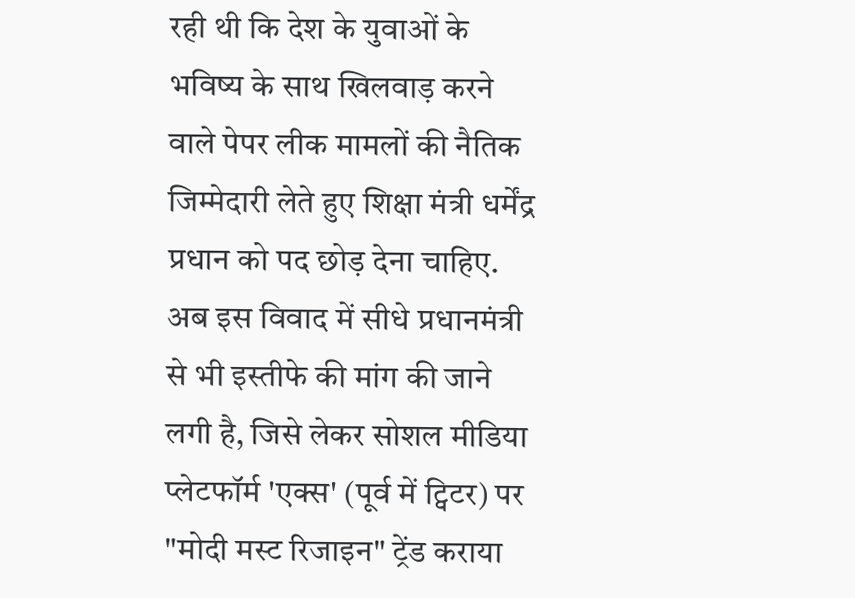रही थी कि देश के युवाओं के भविष्य के साथ खिलवाड़ करने वाले पेपर लीक मामलों की नैतिक जिम्मेदारी लेते हुए शिक्षा मंत्री धर्मेंद्र प्रधान को पद छोड़ देना चाहिए. अब इस विवाद में सीधे प्रधानमंत्री से भी इस्तीफे की मांग की जाने लगी है, जिसे लेकर सोशल मीडिया प्लेटफॉर्म 'एक्स' (पूर्व में ट्विटर) पर "मोदी मस्ट रिजाइन" ट्रेंड कराया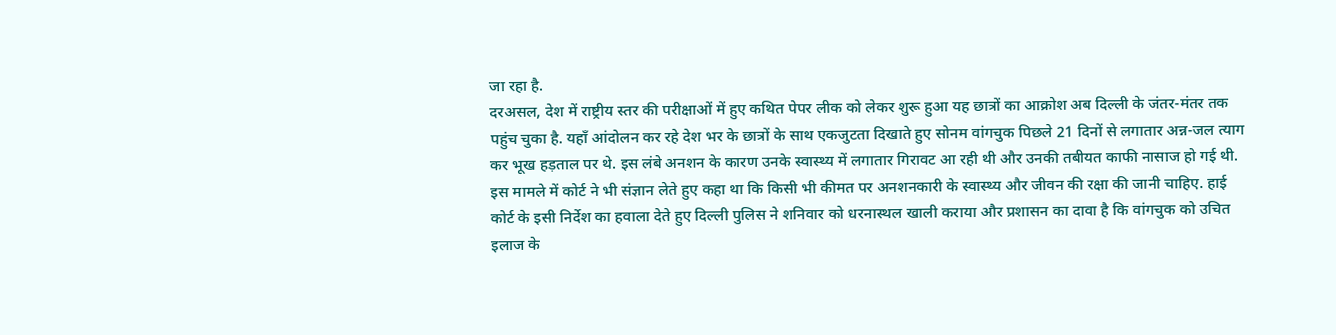जा रहा है.
दरअसल, देश में राष्ट्रीय स्तर की परीक्षाओं में हुए कथित पेपर लीक को लेकर शुरू हुआ यह छात्रों का आक्रोश अब दिल्ली के जंतर-मंतर तक पहुंच चुका है. यहाँ आंदोलन कर रहे देश भर के छात्रों के साथ एकजुटता दिखाते हुए सोनम वांगचुक पिछले 21 दिनों से लगातार अन्न-जल त्याग कर भूख हड़ताल पर थे. इस लंबे अनशन के कारण उनके स्वास्थ्य में लगातार गिरावट आ रही थी और उनकी तबीयत काफी नासाज हो गई थी.
इस मामले में कोर्ट ने भी संज्ञान लेते हुए कहा था कि किसी भी कीमत पर अनशनकारी के स्वास्थ्य और जीवन की रक्षा की जानी चाहिए. हाई कोर्ट के इसी निर्देश का हवाला देते हुए दिल्ली पुलिस ने शनिवार को धरनास्थल खाली कराया और प्रशासन का दावा है कि वांगचुक को उचित इलाज के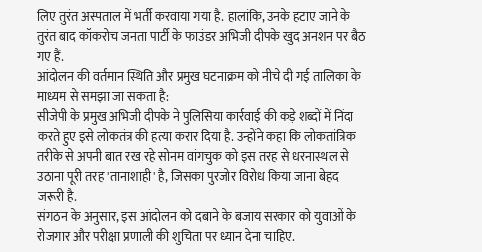लिए तुरंत अस्पताल में भर्ती करवाया गया है. हालांकि, उनके हटाए जाने के तुरंत बाद कॉकरोच जनता पार्टी के फाउंडर अभिजी दीपके खुद अनशन पर बैठ गए हैं.
आंदोलन की वर्तमान स्थिति और प्रमुख घटनाक्रम को नीचे दी गई तालिका के माध्यम से समझा जा सकता है:
सीजेपी के प्रमुख अभिजी दीपके ने पुलिसिया कार्रवाई की कड़े शब्दों में निंदा करते हुए इसे लोकतंत्र की हत्या करार दिया है. उन्होंने कहा कि लोकतांत्रिक तरीके से अपनी बात रख रहे सोनम वांगचुक को इस तरह से धरनास्थल से उठाना पूरी तरह 'तानाशाही' है, जिसका पुरजोर विरोध किया जाना बेहद जरूरी है.
संगठन के अनुसार, इस आंदोलन को दबाने के बजाय सरकार को युवाओं के रोजगार और परीक्षा प्रणाली की शुचिता पर ध्यान देना चाहिए.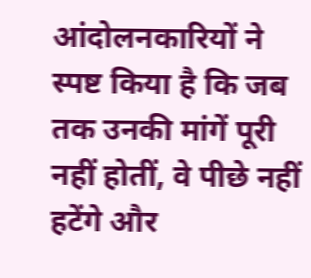आंदोलनकारियों ने स्पष्ट किया है कि जब तक उनकी मांगें पूरी नहीं होतीं, वे पीछे नहीं हटेंगे और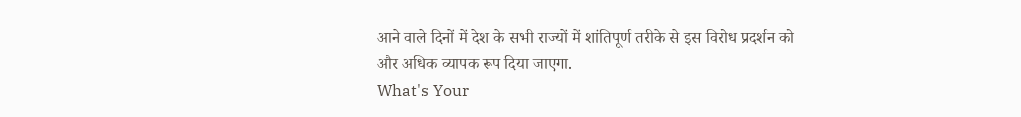आने वाले दिनों में देश के सभी राज्यों में शांतिपूर्ण तरीके से इस विरोध प्रदर्शन को और अधिक व्यापक रूप दिया जाएगा.
What's Your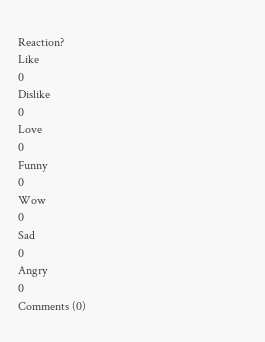Reaction?
Like
0
Dislike
0
Love
0
Funny
0
Wow
0
Sad
0
Angry
0
Comments (0)